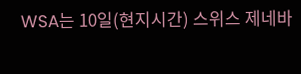WSA는 10일(현지시간) 스위스 제네바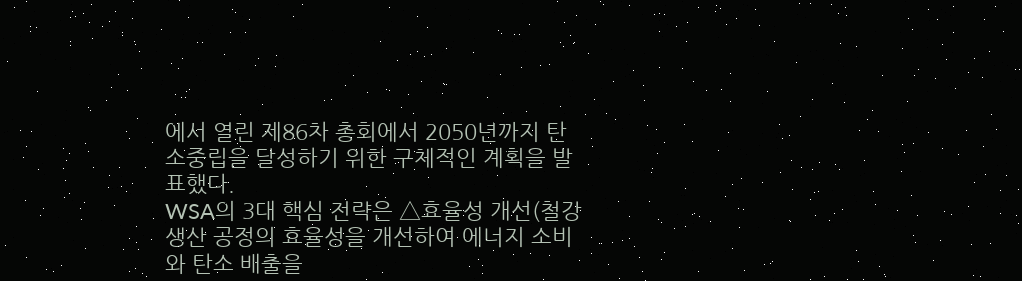에서 열린 제86차 총회에서 2050년까지 탄소중립을 달성하기 위한 구체적인 계획을 발표했다.
WSA의 3대 핵심 전략은 △효율성 개선(철강 생산 공정의 효율성을 개선하여 에너지 소비와 탄소 배출을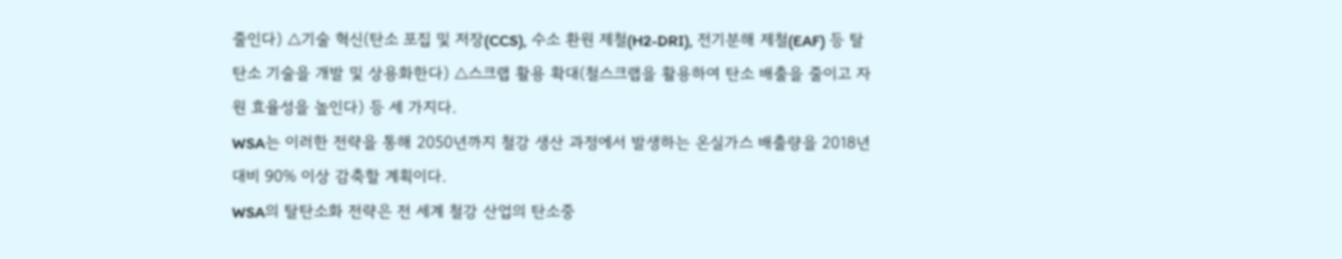줄인다) △기술 혁신(탄소 포집 및 저장(CCS), 수소 환원 제철(H2-DRI), 전기분해 제철(EAF) 등 탈탄소 기술을 개발 및 상용화한다) △스크랩 활용 확대(철스크랩을 활용하여 탄소 배출을 줄이고 자원 효율성을 높인다) 등 세 가지다.
WSA는 이러한 전략을 통해 2050년까지 철강 생산 과정에서 발생하는 온실가스 배출량을 2018년 대비 90% 이상 감축할 계획이다.
WSA의 탈탄소화 전략은 전 세계 철강 산업의 탄소중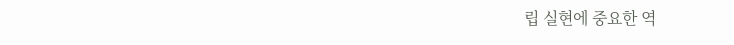립 실현에 중요한 역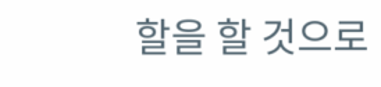할을 할 것으로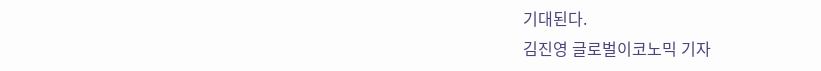기대된다.
김진영 글로벌이코노믹 기자